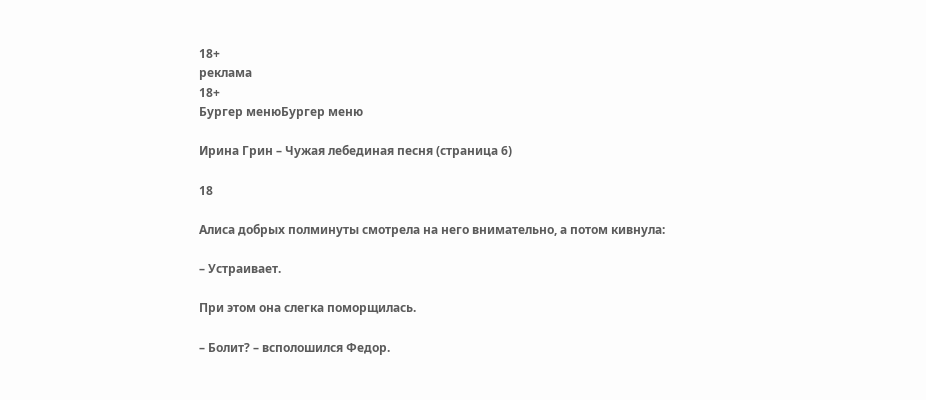18+
реклама
18+
Бургер менюБургер меню

Ирина Грин – Чужая лебединая песня (страница 6)

18

Алиса добрых полминуты смотрела на него внимательно, а потом кивнула:

– Устраивает.

При этом она слегка поморщилась.

– Болит? – всполошился Федор.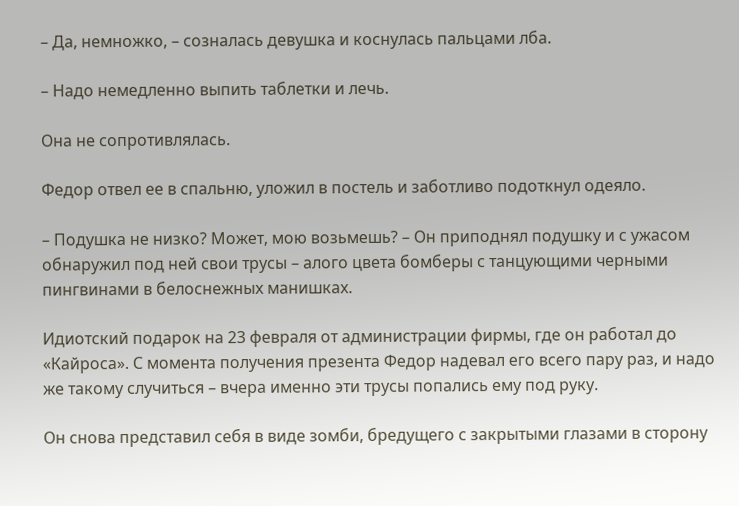– Да, немножко, – созналась девушка и коснулась пальцами лба.

– Надо немедленно выпить таблетки и лечь.

Она не сопротивлялась.

Федор отвел ее в спальню, уложил в постель и заботливо подоткнул одеяло.

– Подушка не низко? Может, мою возьмешь? – Он приподнял подушку и с ужасом обнаружил под ней свои трусы – алого цвета бомберы с танцующими черными пингвинами в белоснежных манишках.

Идиотский подарок на 23 февраля от администрации фирмы, где он работал до «Кайроса». С момента получения презента Федор надевал его всего пару раз, и надо же такому случиться – вчера именно эти трусы попались ему под руку.

Он снова представил себя в виде зомби, бредущего с закрытыми глазами в сторону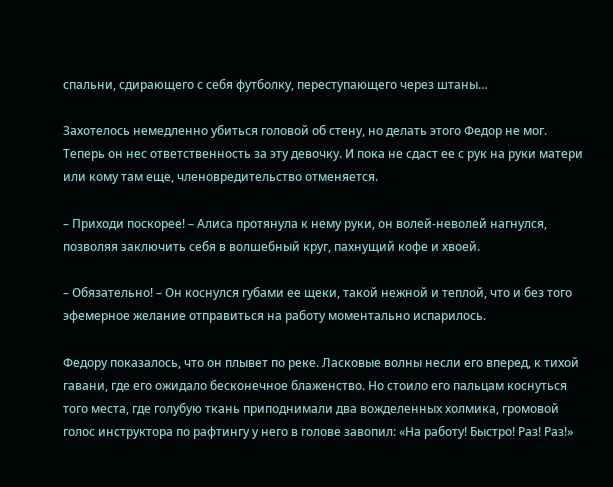спальни, сдирающего с себя футболку, переступающего через штаны…

Захотелось немедленно убиться головой об стену, но делать этого Федор не мог. Теперь он нес ответственность за эту девочку. И пока не сдаст ее с рук на руки матери или кому там еще, членовредительство отменяется.

– Приходи поскорее! – Алиса протянула к нему руки, он волей-неволей нагнулся, позволяя заключить себя в волшебный круг, пахнущий кофе и хвоей.

– Обязательно! – Он коснулся губами ее щеки, такой нежной и теплой, что и без того эфемерное желание отправиться на работу моментально испарилось.

Федору показалось, что он плывет по реке. Ласковые волны несли его вперед, к тихой гавани, где его ожидало бесконечное блаженство. Но стоило его пальцам коснуться того места, где голубую ткань приподнимали два вожделенных холмика, громовой голос инструктора по рафтингу у него в голове завопил: «На работу! Быстро! Раз! Раз!»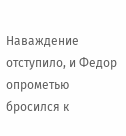Наваждение отступило, и Федор опрометью бросился к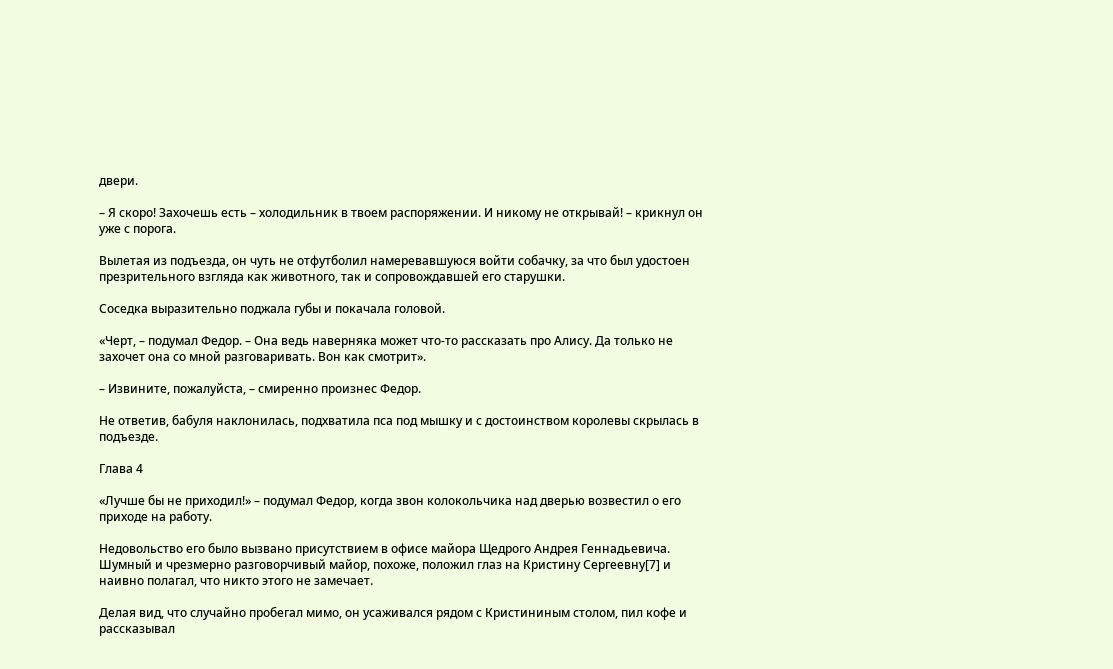двери.

– Я скоро! Захочешь есть – холодильник в твоем распоряжении. И никому не открывай! – крикнул он уже с порога.

Вылетая из подъезда, он чуть не отфутболил намеревавшуюся войти собачку, за что был удостоен презрительного взгляда как животного, так и сопровождавшей его старушки.

Соседка выразительно поджала губы и покачала головой.

«Черт, – подумал Федор. – Она ведь наверняка может что-то рассказать про Алису. Да только не захочет она со мной разговаривать. Вон как смотрит».

– Извините, пожалуйста, – смиренно произнес Федор.

Не ответив, бабуля наклонилась, подхватила пса под мышку и с достоинством королевы скрылась в подъезде.

Глава 4

«Лучше бы не приходил!» – подумал Федор, когда звон колокольчика над дверью возвестил о его приходе на работу.

Недовольство его было вызвано присутствием в офисе майора Щедрого Андрея Геннадьевича. Шумный и чрезмерно разговорчивый майор, похоже, положил глаз на Кристину Сергеевну[7] и наивно полагал, что никто этого не замечает.

Делая вид, что случайно пробегал мимо, он усаживался рядом с Кристининым столом, пил кофе и рассказывал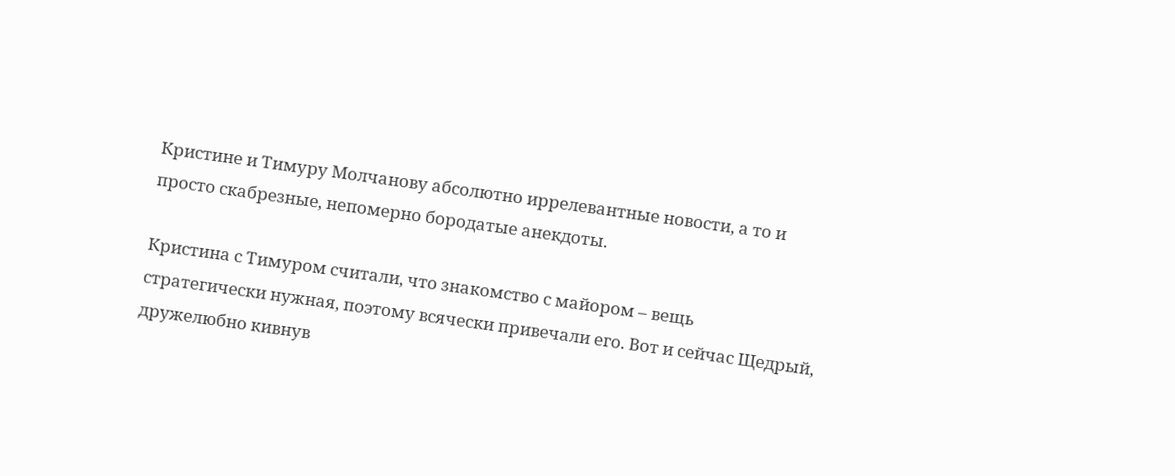Кристине и Тимуру Молчанову абсолютно иррелевантные новости, а то и просто скабрезные, непомерно бородатые анекдоты.

Кристина с Тимуром считали, что знакомство с майором – вещь стратегически нужная, поэтому всячески привечали его. Вот и сейчас Щедрый, дружелюбно кивнув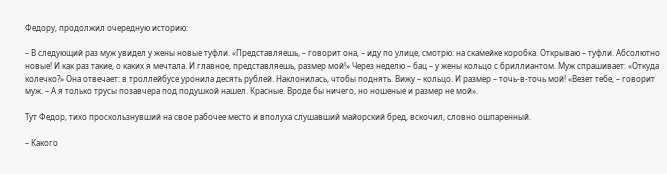Федору, продолжил очередную историю:

– В следующий раз муж увидел у жены новые туфли. «Представляешь, – говорит она, – иду по улице, смотрю: на скамейке коробка. Открываю – туфли. Абсолютно новые! И как раз такие, о каких я мечтала. И главное, представляешь, размер мой!» Через неделю – бац – у жены кольцо с бриллиантом. Муж спрашивает: «Откуда колечко?» Она отвечает: в троллейбусе уронила десять рублей. Наклонилась, чтобы поднять. Вижу – кольцо. И размер – точь-в-точь мой! «Везет тебе, – говорит муж. – А я только трусы позавчера под подушкой нашел. Красные. Вроде бы ничего, но ношеные и размер не мой».

Тут Федор, тихо проскользнувший на свое рабочее место и вполуха слушавший майорский бред, вскочил, словно ошпаренный.

– Какого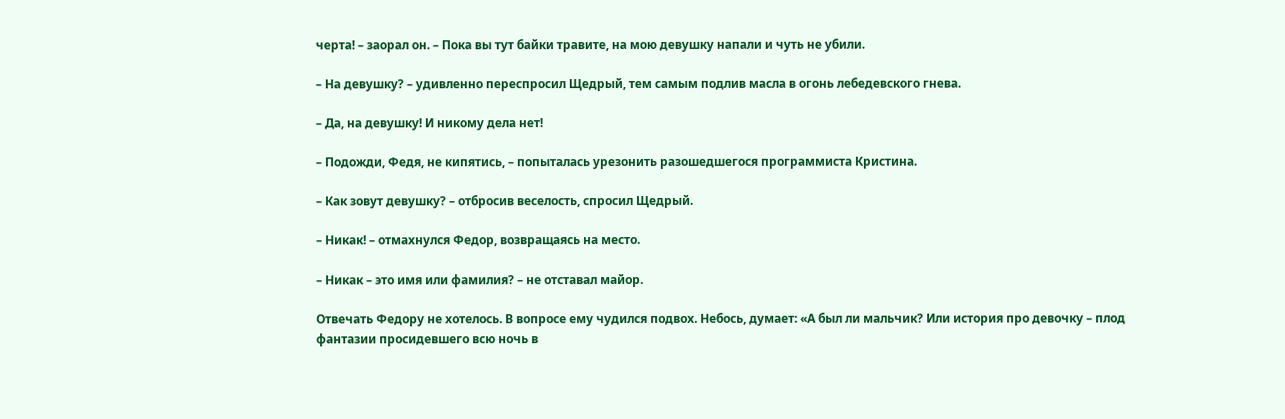черта! – заорал он. – Пока вы тут байки травите, на мою девушку напали и чуть не убили.

– На девушку? – удивленно переспросил Щедрый, тем самым подлив масла в огонь лебедевского гнева.

– Да, на девушку! И никому дела нет!

– Подожди, Федя, не кипятись, – попыталась урезонить разошедшегося программиста Кристина.

– Как зовут девушку? – отбросив веселость, спросил Щедрый.

– Никак! – отмахнулся Федор, возвращаясь на место.

– Никак – это имя или фамилия? – не отставал майор.

Отвечать Федору не хотелось. В вопросе ему чудился подвох. Небось, думает: «А был ли мальчик? Или история про девочку – плод фантазии просидевшего всю ночь в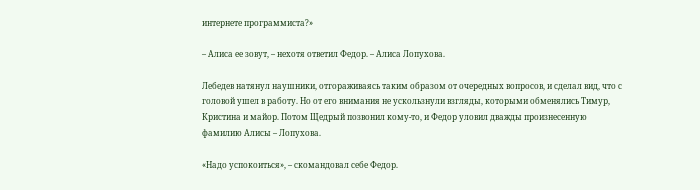интернете программиста?»

– Алиса ее зовут, – нехотя ответил Федор. – Алиса Лопухова.

Лебедев натянул наушники, отгораживаясь таким образом от очередных вопросов, и сделал вид, что с головой ушел в работу. Но от его внимания не ускользнули взгляды, которыми обменялись Тимур, Кристина и майор. Потом Щедрый позвонил кому-то, и Федор уловил дважды произнесенную фамилию Алисы – Лопухова.

«Надо успокоиться», – скомандовал себе Федор.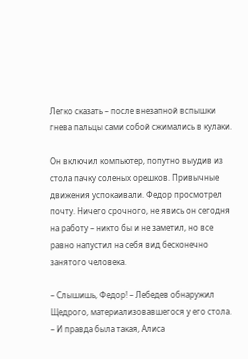Легко сказать – после внезапной вспышки гнева пальцы сами собой сжимались в кулаки.

Он включил компьютер, попутно выудив из стола пачку соленых орешков. Привычные движения успокаивали. Федор просмотрел почту. Ничего срочного, не явись он сегодня на работу – никто бы и не заметил, но все равно напустил на себя вид бесконечно занятого человека.

– Слышишь, Федор! – Лебедев обнаружил Щедрого, материализовавшегося у его стола. – И правда была такая, Алиса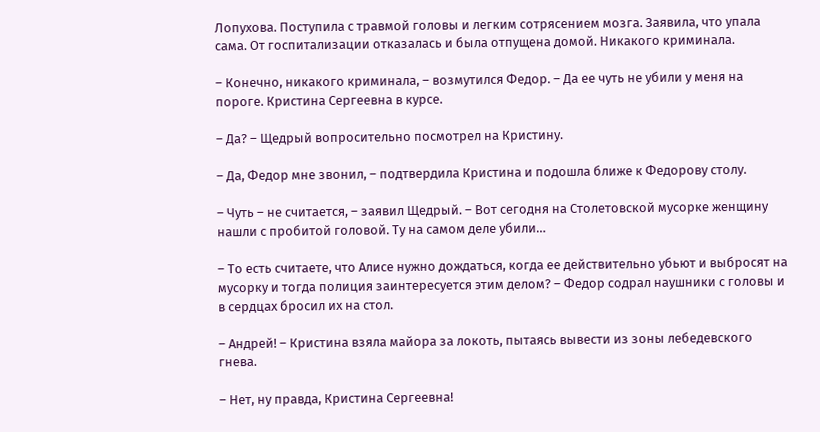Лопухова. Поступила с травмой головы и легким сотрясением мозга. Заявила, что упала сама. От госпитализации отказалась и была отпущена домой. Никакого криминала.

– Конечно, никакого криминала, – возмутился Федор. – Да ее чуть не убили у меня на пороге. Кристина Сергеевна в курсе.

– Да? – Щедрый вопросительно посмотрел на Кристину.

– Да, Федор мне звонил, – подтвердила Кристина и подошла ближе к Федорову столу.

– Чуть – не считается, – заявил Щедрый. – Вот сегодня на Столетовской мусорке женщину нашли с пробитой головой. Ту на самом деле убили…

– То есть считаете, что Алисе нужно дождаться, когда ее действительно убьют и выбросят на мусорку и тогда полиция заинтересуется этим делом? – Федор содрал наушники с головы и в сердцах бросил их на стол.

– Андрей! – Кристина взяла майора за локоть, пытаясь вывести из зоны лебедевского гнева.

– Нет, ну правда, Кристина Сергеевна!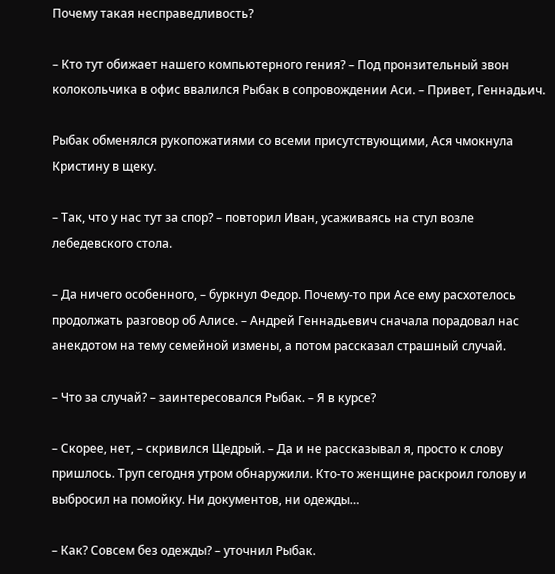Почему такая несправедливость?

– Кто тут обижает нашего компьютерного гения? – Под пронзительный звон колокольчика в офис ввалился Рыбак в сопровождении Аси. – Привет, Геннадьич.

Рыбак обменялся рукопожатиями со всеми присутствующими, Ася чмокнула Кристину в щеку.

– Так, что у нас тут за спор? – повторил Иван, усаживаясь на стул возле лебедевского стола.

– Да ничего особенного, – буркнул Федор. Почему-то при Асе ему расхотелось продолжать разговор об Алисе. – Андрей Геннадьевич сначала порадовал нас анекдотом на тему семейной измены, а потом рассказал страшный случай.

– Что за случай? – заинтересовался Рыбак. – Я в курсе?

– Скорее, нет, – скривился Щедрый. – Да и не рассказывал я, просто к слову пришлось. Труп сегодня утром обнаружили. Кто-то женщине раскроил голову и выбросил на помойку. Ни документов, ни одежды…

– Как? Совсем без одежды? – уточнил Рыбак.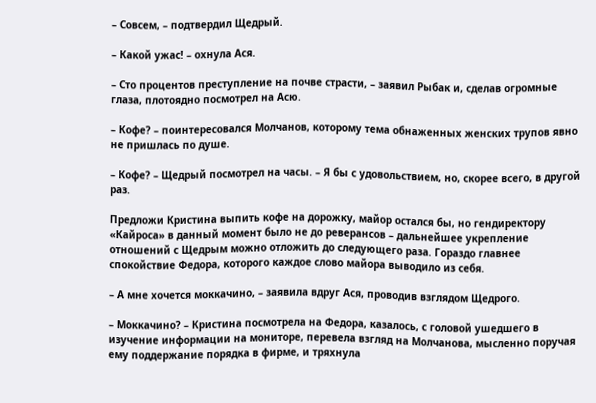– Совсем, – подтвердил Щедрый.

– Какой ужас! – охнула Ася.

– Сто процентов преступление на почве страсти, – заявил Рыбак и, сделав огромные глаза, плотоядно посмотрел на Асю.

– Кофе? – поинтересовался Молчанов, которому тема обнаженных женских трупов явно не пришлась по душе.

– Кофе? – Щедрый посмотрел на часы. – Я бы с удовольствием, но, скорее всего, в другой раз.

Предложи Кристина выпить кофе на дорожку, майор остался бы, но гендиректору «Кайроса» в данный момент было не до реверансов – дальнейшее укрепление отношений с Щедрым можно отложить до следующего раза. Гораздо главнее спокойствие Федора, которого каждое слово майора выводило из себя.

– А мне хочется моккачино, – заявила вдруг Ася, проводив взглядом Щедрого.

– Моккачино? – Кристина посмотрела на Федора, казалось, с головой ушедшего в изучение информации на мониторе, перевела взгляд на Молчанова, мысленно поручая ему поддержание порядка в фирме, и тряхнула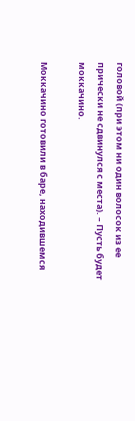головой (при этом ни один волосок из ее прически не сдвинулся с места). – Пусть будет моккачино.

Моккачино готовили в баре, находившемся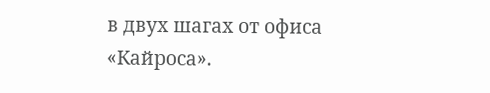в двух шагах от офиса «Кайроса».